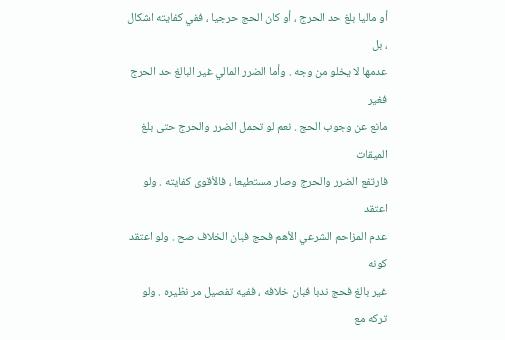أو ماليا بلغ حد الحرج ، أو كان الحج حرجيا ، ففي كفايته اشكال ، بل
عدمها لا يخلو من وجه . وأما الضرر المالي غير البالغ حد الحرج فغير
مانع عن وجوب الحج . نعم لو تحمل الضرر والحرج حتى بلغ الميقات
فارتفع الضرر والحرج وصار مستطيعا ، فالأقوى كفايته . ولو اعتقد
عدم المزاحم الشرعي الأهم فحج فبان الخلاف صح . ولو اعتقد كونه
غير بالغ فحج ندبا فبان خلافه ، ففيه تفصيل مر نظيره . ولو تركه مع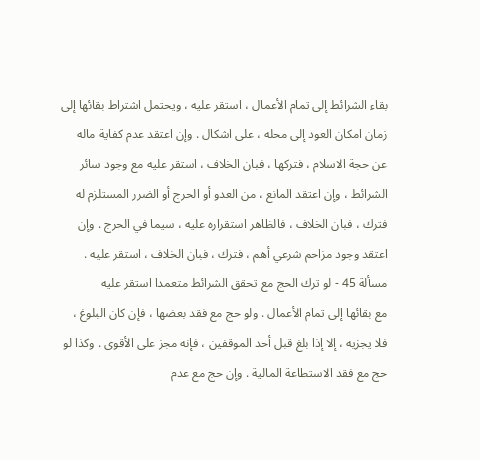بقاء الشرائط إلى تمام الأعمال ، استقر عليه ، ويحتمل اشتراط بقائها إلى
زمان امكان العود إلى محله ، على اشكال . وإن اعتقد عدم كفاية ماله
عن حجة الاسلام ، فتركها ، فبان الخلاف ، استقر عليه مع وجود سائر
الشرائط ، وإن اعتقد المانع ، من العدو أو الحرج أو الضرر المستلزم له
فترك ، فبان الخلاف ، فالظاهر استقراره عليه ، سيما في الحرج . وإن
اعتقد وجود مزاحم شرعي أهم ، فترك ، فبان الخلاف ، استقر عليه .
مسألة 45 - لو ترك الحج مع تحقق الشرائط متعمدا استقر عليه
مع بقائها إلى تمام الأعمال . ولو حج مع فقد بعضها ، فإن كان البلوغ ،
فلا يجزيه ، إلا إذا بلغ قبل أحد الموقفين ، فإنه مجز على الأقوى . وكذا لو
حج مع فقد الاستطاعة المالية . وإن حج مع عدم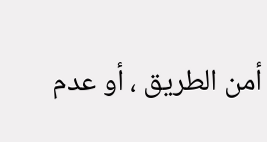أمن الطريق ، أو عدم